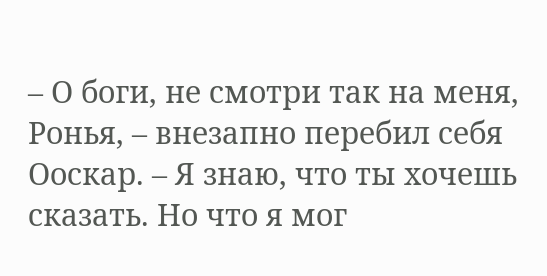– О боги, не смотри так на меня, Ронья, – внезапно перебил себя Ооскар. – Я знаю, что ты хочешь сказать. Но что я мог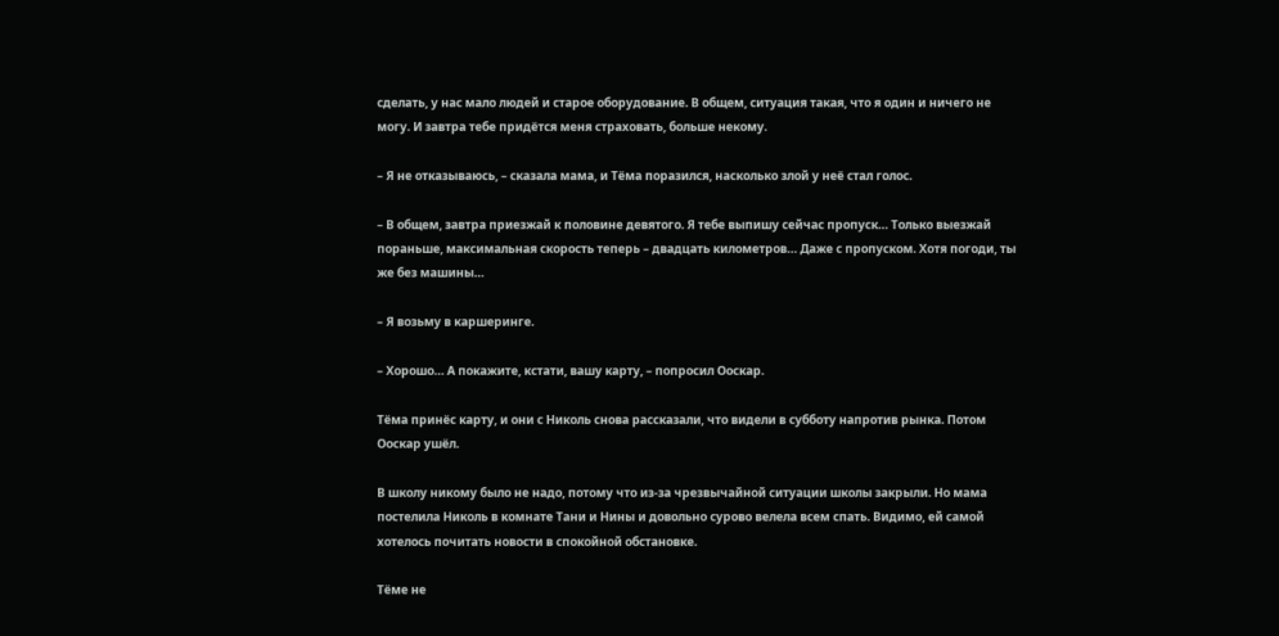сделать, у нас мало людей и старое оборудование. В общем, ситуация такая, что я один и ничего не могу. И завтра тебе придётся меня страховать, больше некому.

– Я не отказываюсь, – сказала мама, и Тёма поразился, насколько злой у неё стал голос.

– В общем, завтра приезжай к половине девятого. Я тебе выпишу сейчас пропуск… Только выезжай пораньше, максимальная скорость теперь – двадцать километров… Даже с пропуском. Хотя погоди, ты же без машины…

– Я возьму в каршеринге.

– Хорошо… А покажите, кстати, вашу карту, – попросил Ооскар.

Тёма принёс карту, и они с Николь снова рассказали, что видели в субботу напротив рынка. Потом Ооскар ушёл.

В школу никому было не надо, потому что из-за чрезвычайной ситуации школы закрыли. Но мама постелила Николь в комнате Тани и Нины и довольно сурово велела всем спать. Видимо, ей самой хотелось почитать новости в спокойной обстановке.

Тёме не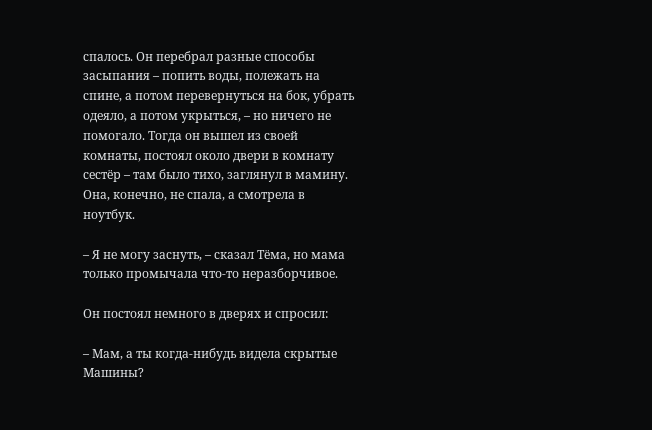спалось. Он перебрал разные способы засыпания – попить воды, полежать на спине, а потом перевернуться на бок, убрать одеяло, а потом укрыться, – но ничего не помогало. Тогда он вышел из своей комнаты, постоял около двери в комнату сестёр – там было тихо, заглянул в мамину. Она, конечно, не спала, а смотрела в ноутбук.

– Я не могу заснуть, – сказал Тёма, но мама только промычала что-то неразборчивое.

Он постоял немного в дверях и спросил:

– Мам, а ты когда-нибудь видела скрытые Машины?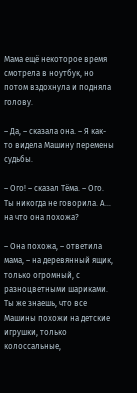Мама ещё некоторое время смотрела в ноутбук, но потом вздохнула и подняла голову.

– Да, – сказала она. – Я как-то видела Машину перемены судьбы.

– Ого! – сказал Тёма. – Ого. Ты никогда не говорила. А… на что она похожа?

– Она похожа, – ответила мама, – на деревянный ящик, только огромный, с разноцветными шариками. Ты же знаешь, что все Машины похожи на детские игрушки, только колоссальные,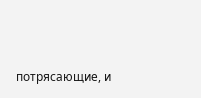потрясающие, и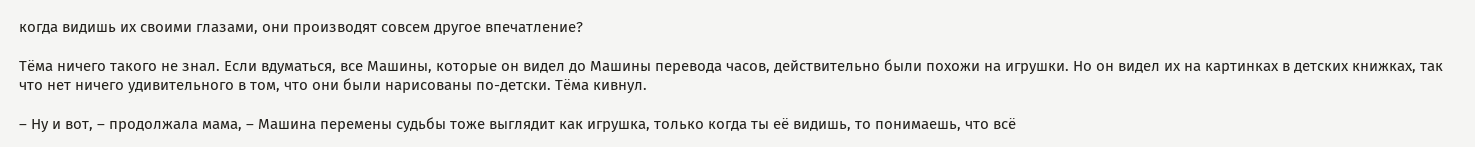когда видишь их своими глазами, они производят совсем другое впечатление?

Тёма ничего такого не знал. Если вдуматься, все Машины, которые он видел до Машины перевода часов, действительно были похожи на игрушки. Но он видел их на картинках в детских книжках, так что нет ничего удивительного в том, что они были нарисованы по-детски. Тёма кивнул.

– Ну и вот, – продолжала мама, – Машина перемены судьбы тоже выглядит как игрушка, только когда ты её видишь, то понимаешь, что всё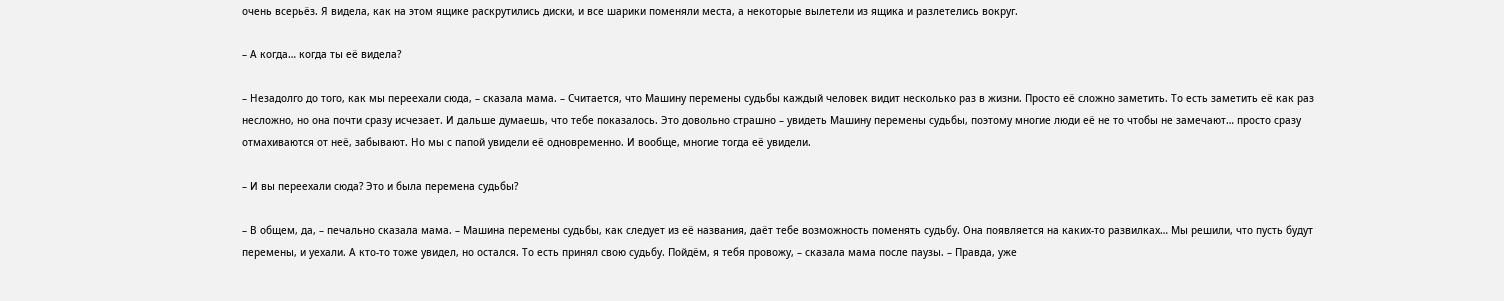очень всерьёз. Я видела, как на этом ящике раскрутились диски, и все шарики поменяли места, а некоторые вылетели из ящика и разлетелись вокруг.

– А когда… когда ты её видела?

– Незадолго до того, как мы переехали сюда, – сказала мама. – Считается, что Машину перемены судьбы каждый человек видит несколько раз в жизни. Просто её сложно заметить. То есть заметить её как раз несложно, но она почти сразу исчезает. И дальше думаешь, что тебе показалось. Это довольно страшно – увидеть Машину перемены судьбы, поэтому многие люди её не то чтобы не замечают… просто сразу отмахиваются от неё, забывают. Но мы с папой увидели её одновременно. И вообще, многие тогда её увидели.

– И вы переехали сюда? Это и была перемена судьбы?

– В общем, да, – печально сказала мама. – Машина перемены судьбы, как следует из её названия, даёт тебе возможность поменять судьбу. Она появляется на каких-то развилках… Мы решили, что пусть будут перемены, и уехали. А кто-то тоже увидел, но остался. То есть принял свою судьбу. Пойдём, я тебя провожу, – сказала мама после паузы. – Правда, уже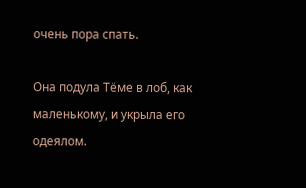очень пора спать.

Она подула Тёме в лоб, как маленькому, и укрыла его одеялом.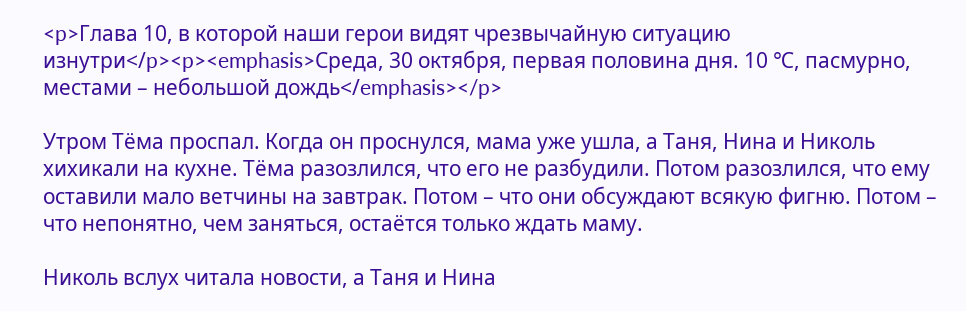<p>Глава 10, в которой наши герои видят чрезвычайную ситуацию изнутри</p><p><emphasis>Среда, 30 октября, первая половина дня. 10 ℃, пасмурно, местами – небольшой дождь</emphasis></p>

Утром Тёма проспал. Когда он проснулся, мама уже ушла, а Таня, Нина и Николь хихикали на кухне. Тёма разозлился, что его не разбудили. Потом разозлился, что ему оставили мало ветчины на завтрак. Потом – что они обсуждают всякую фигню. Потом – что непонятно, чем заняться, остаётся только ждать маму.

Николь вслух читала новости, а Таня и Нина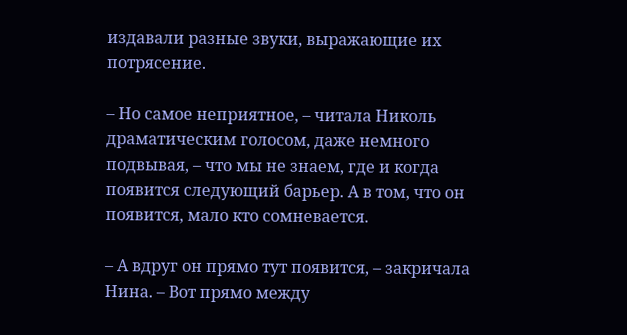издавали разные звуки, выражающие их потрясение.

– Но самое неприятное, – читала Николь драматическим голосом, даже немного подвывая, – что мы не знаем, где и когда появится следующий барьер. А в том, что он появится, мало кто сомневается.

– А вдруг он прямо тут появится, – закричала Нина. – Вот прямо между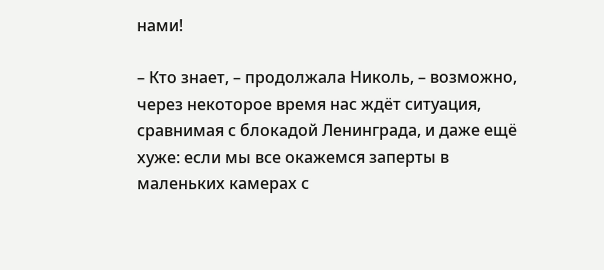нами!

– Кто знает, – продолжала Николь, – возможно, через некоторое время нас ждёт ситуация, сравнимая с блокадой Ленинграда, и даже ещё хуже: если мы все окажемся заперты в маленьких камерах с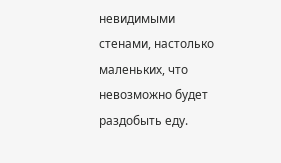невидимыми стенами, настолько маленьких, что невозможно будет раздобыть еду.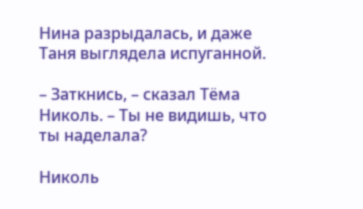Нина разрыдалась, и даже Таня выглядела испуганной.

– Заткнись, – сказал Тёма Николь. – Ты не видишь, что ты наделала?

Николь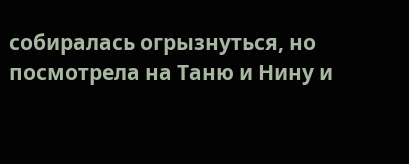собиралась огрызнуться, но посмотрела на Таню и Нину и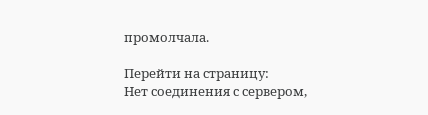промолчала.

Перейти на страницу:
Нет соединения с сервером,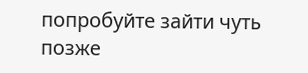попробуйте зайти чуть позже